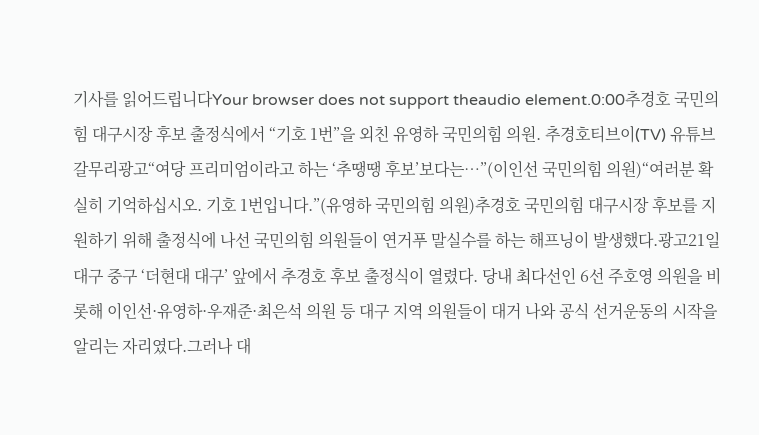기사를 읽어드립니다Your browser does not support theaudio element.0:00추경호 국민의힘 대구시장 후보 출정식에서 “기호 1번”을 외친 유영하 국민의힘 의원. 추경호티브이(TV) 유튜브 갈무리광고“여당 프리미엄이라고 하는 ‘추땡땡 후보’보다는…”(이인선 국민의힘 의원)“여러분 확실히 기억하십시오. 기호 1번입니다.”(유영하 국민의힘 의원)추경호 국민의힘 대구시장 후보를 지원하기 위해 출정식에 나선 국민의힘 의원들이 연거푸 말실수를 하는 해프닝이 발생했다.광고21일 대구 중구 ‘더현대 대구’ 앞에서 추경호 후보 출정식이 열렸다. 당내 최다선인 6선 주호영 의원을 비롯해 이인선·유영하·우재준·최은석 의원 등 대구 지역 의원들이 대거 나와 공식 선거운동의 시작을 알리는 자리였다.그러나 대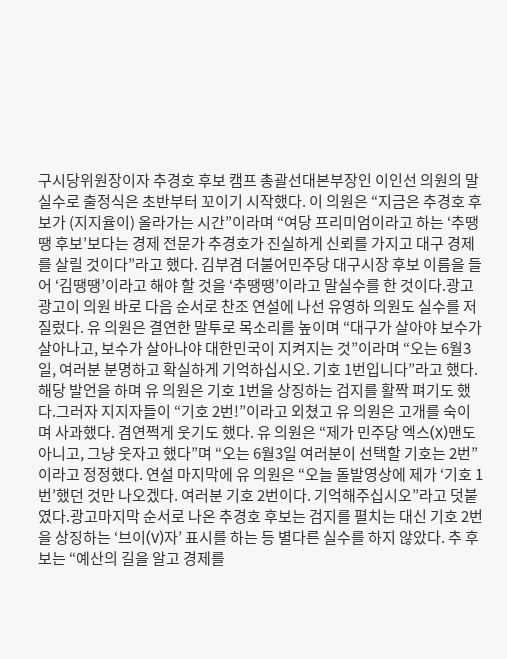구시당위원장이자 추경호 후보 캠프 총괄선대본부장인 이인선 의원의 말실수로 출정식은 초반부터 꼬이기 시작했다. 이 의원은 “지금은 추경호 후보가 (지지율이) 올라가는 시간”이라며 “여당 프리미엄이라고 하는 ‘추땡땡 후보’보다는 경제 전문가 추경호가 진실하게 신뢰를 가지고 대구 경제를 살릴 것이다”라고 했다. 김부겸 더불어민주당 대구시장 후보 이름을 들어 ‘김땡땡’이라고 해야 할 것을 ‘추땡땡’이라고 말실수를 한 것이다.광고광고이 의원 바로 다음 순서로 찬조 연설에 나선 유영하 의원도 실수를 저질렀다. 유 의원은 결연한 말투로 목소리를 높이며 “대구가 살아야 보수가 살아나고, 보수가 살아나야 대한민국이 지켜지는 것”이라며 “오는 6월3일, 여러분 분명하고 확실하게 기억하십시오. 기호 1번입니다”라고 했다. 해당 발언을 하며 유 의원은 기호 1번을 상징하는 검지를 활짝 펴기도 했다.그러자 지지자들이 “기호 2번!”이라고 외쳤고 유 의원은 고개를 숙이며 사과했다. 겸연쩍게 웃기도 했다. 유 의원은 “제가 민주당 엑스(X)맨도 아니고, 그냥 웃자고 했다”며 “오는 6월3일 여러분이 선택할 기호는 2번”이라고 정정했다. 연설 마지막에 유 의원은 “오늘 돌발영상에 제가 ‘기호 1번’했던 것만 나오겠다. 여러분 기호 2번이다. 기억해주십시오”라고 덧붙였다.광고마지막 순서로 나온 추경호 후보는 검지를 펼치는 대신 기호 2번을 상징하는 ‘브이(V)자’ 표시를 하는 등 별다른 실수를 하지 않았다. 추 후보는 “예산의 길을 알고 경제를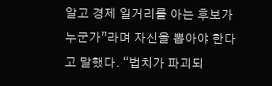알고 경제 일거리를 아는 후보가 누군가”라며 자신을 뽑아야 한다고 말했다. “법치가 파괴되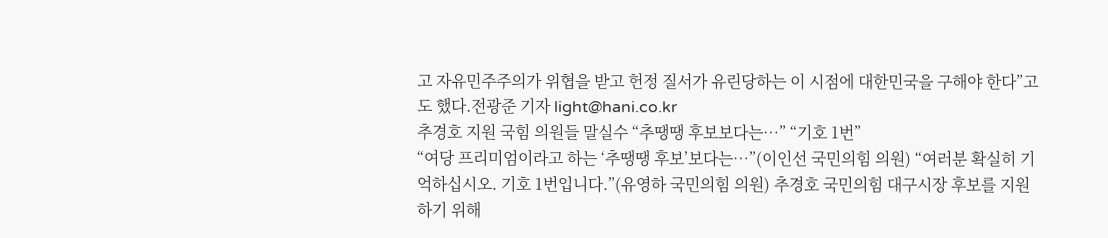고 자유민주주의가 위협을 받고 헌정 질서가 유린당하는 이 시점에 대한민국을 구해야 한다”고도 했다.전광준 기자 light@hani.co.kr
추경호 지원 국힘 의원들 말실수 “추땡땡 후보보다는…” “기호 1번”
“여당 프리미엄이라고 하는 ‘추땡땡 후보’보다는…”(이인선 국민의힘 의원) “여러분 확실히 기억하십시오. 기호 1번입니다.”(유영하 국민의힘 의원) 추경호 국민의힘 대구시장 후보를 지원하기 위해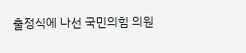출정식에 나선 국민의힘 의원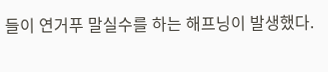들이 연거푸 말실수를 하는 해프닝이 발생했다.